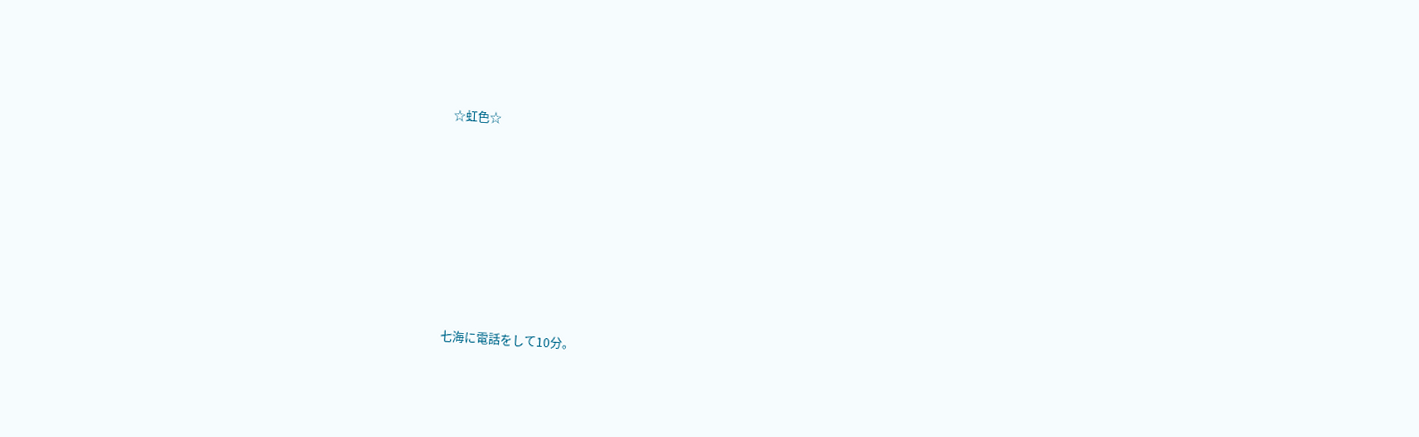☆虹色☆








七海に電話をして10分。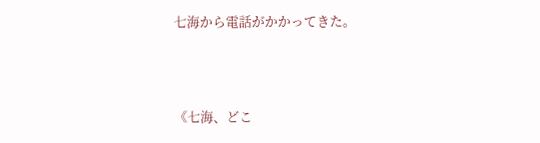七海から電話がかかってきた。



《七海、どこ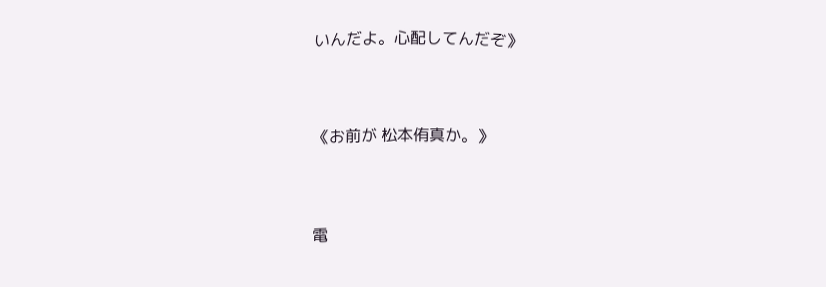いんだよ。心配してんだぞ》



《お前が 松本侑真か。》



電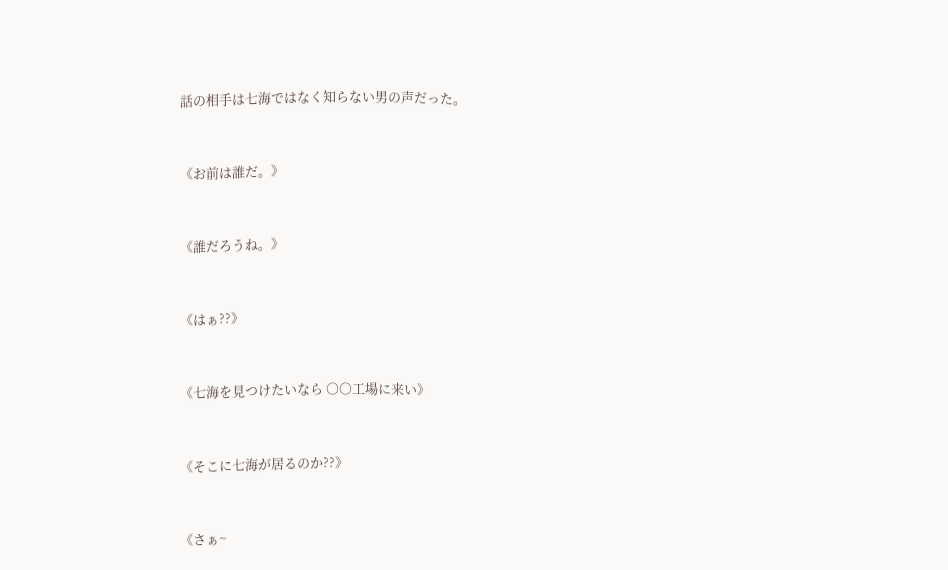話の相手は七海ではなく知らない男の声だった。



《お前は誰だ。》



《誰だろうね。》



《はぁ??》



《七海を見つけたいなら ○○工場に来い》



《そこに七海が居るのか??》



《さぁ~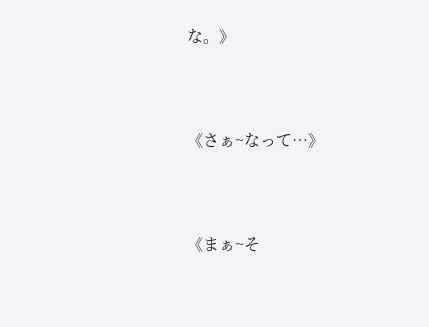な。》



《さぁ~なって…》



《まぁ~そ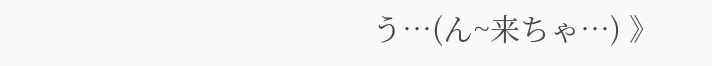う…(ん~来ちゃ…) 》